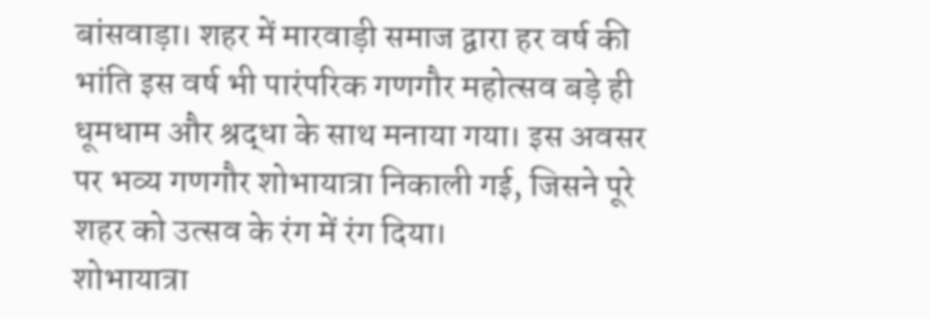बांसवाड़ा। शहर में मारवाड़ी समाज द्वारा हर वर्ष की भांति इस वर्ष भी पारंपरिक गणगौर महोत्सव बड़े ही धूमधाम और श्रद्धा के साथ मनाया गया। इस अवसर पर भव्य गणगौर शोभायात्रा निकाली गई, जिसने पूरे शहर को उत्सव के रंग में रंग दिया।
शोभायात्रा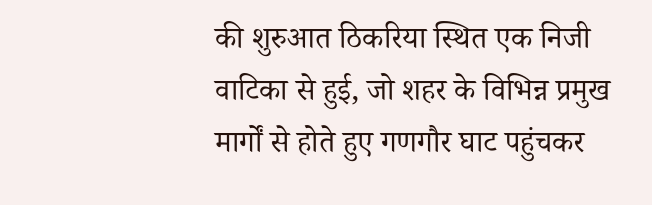की शुरुआत ठिकरिया स्थित एक निजी वाटिका से हुई, जो शहर के विभिन्न प्रमुख मार्गों से होते हुए गणगौर घाट पहुंचकर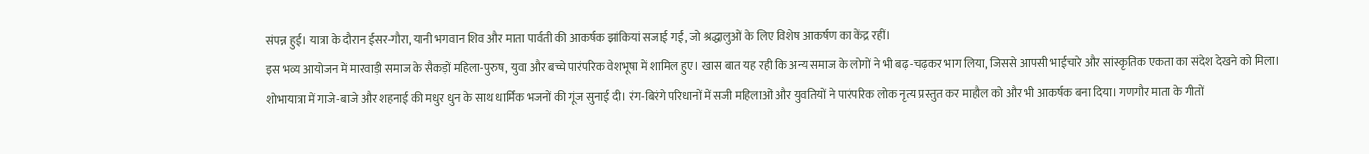संपन्न हुई। यात्रा के दौरान ईसर-गौरा, यानी भगवान शिव और माता पार्वती की आकर्षक झांकियां सजाई गईं, जो श्रद्धालुओं के लिए विशेष आकर्षण का केंद्र रहीं।
इस भव्य आयोजन में मारवाड़ी समाज के सैकड़ों महिला-पुरुष, युवा और बच्चे पारंपरिक वेशभूषा में शामिल हुए। खास बात यह रही कि अन्य समाज के लोगों ने भी बढ़-चढ़कर भाग लिया, जिससे आपसी भाईचारे और सांस्कृतिक एकता का संदेश देखने को मिला।
शोभायात्रा में गाजे-बाजे और शहनाई की मधुर धुन के साथ धार्मिक भजनों की गूंज सुनाई दी। रंग-बिरंगे परिधानों में सजी महिलाओं और युवतियों ने पारंपरिक लोक नृत्य प्रस्तुत कर माहौल को और भी आकर्षक बना दिया। गणगौर माता के गीतों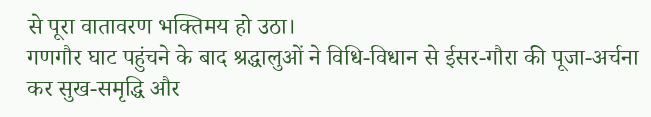से पूरा वातावरण भक्तिमय हो उठा।
गणगौर घाट पहुंचने के बाद श्रद्धालुओं ने विधि-विधान से ईसर-गौरा की पूजा-अर्चना कर सुख-समृद्धि और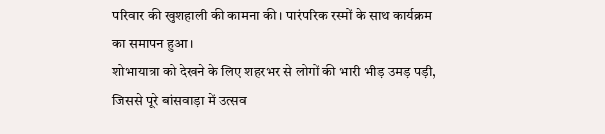परिवार की खुशहाली की कामना की। पारंपरिक रस्मों के साथ कार्यक्रम का समापन हुआ।
शोभायात्रा को देखने के लिए शहरभर से लोगों की भारी भीड़ उमड़ पड़ी, जिससे पूरे बांसवाड़ा में उत्सव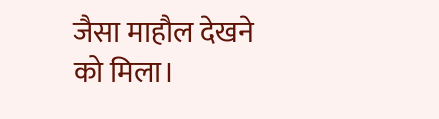जैसा माहौल देखने को मिला।